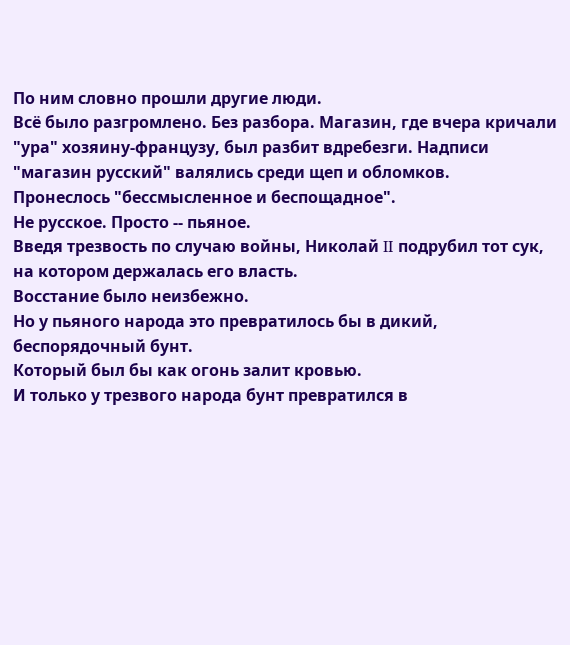По ним словно прошли другие люди.
Всё было разгромлено. Без разбора. Магазин, где вчера кричали "ура" хозяину-французу, был разбит вдребезги. Надписи "магазин русский" валялись среди щеп и обломков.
Пронеслось "бессмысленное и беспощадное".
Не русское. Просто -- пьяное.
Введя трезвость по случаю войны, Николай II подрубил тот сук, на котором держалась его власть.
Восстание было неизбежно.
Но у пьяного народа это превратилось бы в дикий, беспорядочный бунт.
Который был бы как огонь залит кровью.
И только у трезвого народа бунт превратился в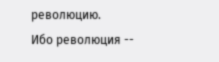революцию.
Ибо революция --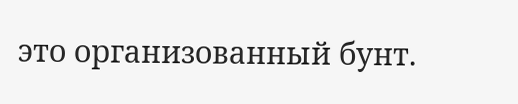это организованный бунт.